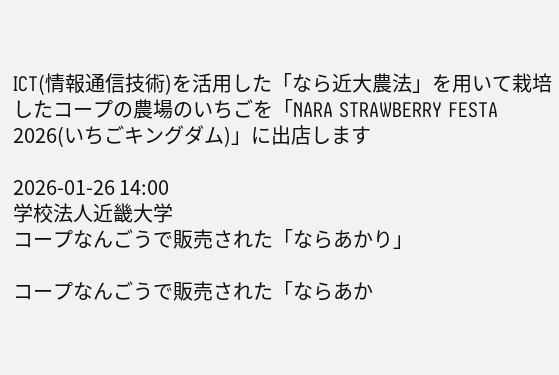ICT(情報通信技術)を活用した「なら近大農法」を用いて栽培したコープの農場のいちごを「NARA STRAWBERRY FESTA 2026(いちごキングダム)」に出店します

2026-01-26 14:00
学校法人近畿大学
コープなんごうで販売された「ならあかり」

コープなんごうで販売された「ならあか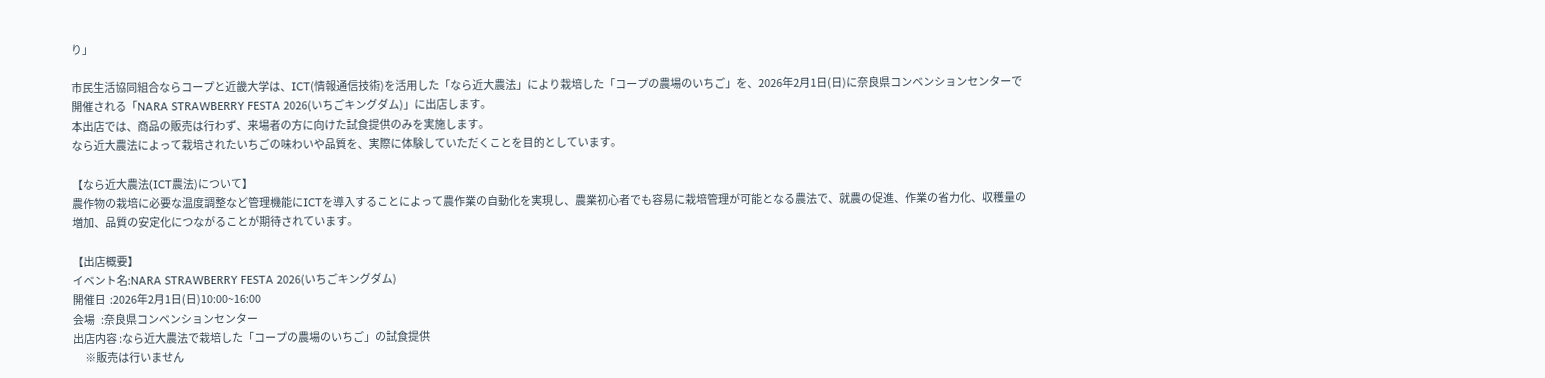り」

市民生活協同組合ならコープと近畿大学は、ICT(情報通信技術)を活用した「なら近大農法」により栽培した「コープの農場のいちご」を、2026年2月1日(日)に奈良県コンベンションセンターで開催される「NARA STRAWBERRY FESTA 2026(いちごキングダム)」に出店します。
本出店では、商品の販売は行わず、来場者の方に向けた試食提供のみを実施します。
なら近大農法によって栽培されたいちごの味わいや品質を、実際に体験していただくことを目的としています。

【なら近大農法(ICT農法)について】
農作物の栽培に必要な温度調整など管理機能にICTを導入することによって農作業の自動化を実現し、農業初心者でも容易に栽培管理が可能となる農法で、就農の促進、作業の省力化、収穫量の増加、品質の安定化につながることが期待されています。

【出店概要】
イベント名:NARA STRAWBERRY FESTA 2026(いちごキングダム)
開催日  :2026年2月1日(日)10:00~16:00
会場   :奈良県コンベンションセンター
出店内容 :なら近大農法で栽培した「コープの農場のいちご」の試食提供
      ※販売は行いません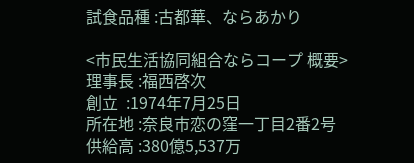試食品種 :古都華、ならあかり

<市民生活協同組合ならコープ 概要>
理事長 :福西啓次
創立  :1974年7月25日
所在地 :奈良市恋の窪一丁目2番2号
供給高 :380億5,537万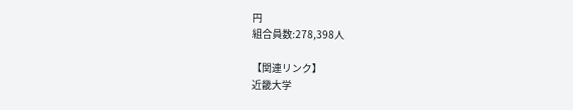円
組合員数:278,398人

【関連リンク】
近畿大学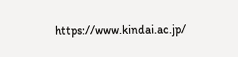https://www.kindai.ac.jp/